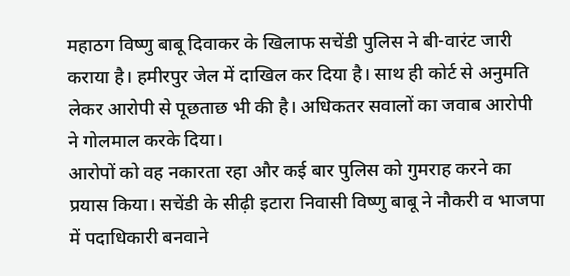महाठग विष्णु बाबू दिवाकर के खिलाफ सचेंडी पुलिस ने बी-वारंट जारी कराया है। हमीरपुर जेल में दाखिल कर दिया है। साथ ही कोर्ट से अनुमति लेकर आरोपी से पूछताछ भी की है। अधिकतर सवालों का जवाब आरोपी ने गोलमाल करके दिया।
आरोपों को वह नकारता रहा और कई बार पुलिस को गुमराह करने का प्रयास किया। सचेंडी के सीढ़ी इटारा निवासी विष्णु बाबू ने नौकरी व भाजपा में पदाधिकारी बनवाने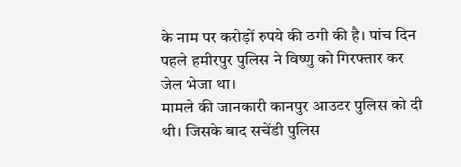के नाम पर करोड़ों रुपये की ठगी की है। पांच दिन पहले हमीरपुर पुलिस ने विष्णु को गिरफ्तार कर जेल भेजा था।
मामले की जानकारी कानपुर आउटर पुलिस को दी थी। जिसके बाद सचेंडी पुलिस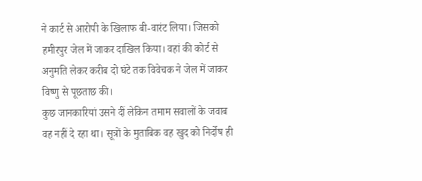ने कार्ट से आरोपी के खिलाफ बी-वारंट लिया। जिसको हमीरपुर जेल में जाकर दाखिल किया। वहां की कोर्ट से अनुमति लेकर करीब दो घंटे तक विवेचक ने जेल में जाकर विष्णु से पूछताछ की।
कुछ जानकारियां उसने दीं लेकिन तमाम सवालों के जवाब वह नहीं दे रहा था। सूत्रों के मुताबिक वह खुद को निर्दोष ही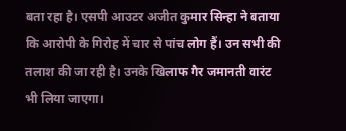बता रहा है। एसपी आउटर अजीत कुमार सिन्हा ने बताया कि आरोपी के गिरोह में चार से पांच लोग हैं। उन सभी की तलाश की जा रही है। उनके खिलाफ गैर जमानती वारंट भी लिया जाएगा।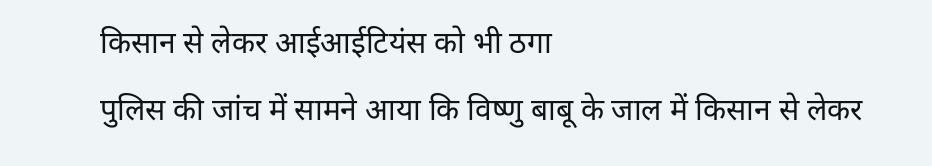किसान से लेकर आईआईटियंस को भी ठगा
पुलिस की जांच में सामने आया कि विष्णु बाबू के जाल में किसान से लेकर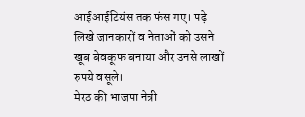आईआईटियंस तक फंस गए। पढ़े लिखे जानकारों व नेताओं को उसने खूब बेवकूफ बनाया और उनसे लाखों रुपये वसूले।
मेरठ की भाजपा नेत्री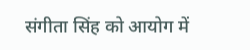संगीता सिंह को आयोग में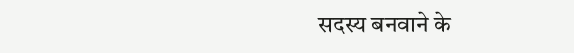सदस्य बनवाने के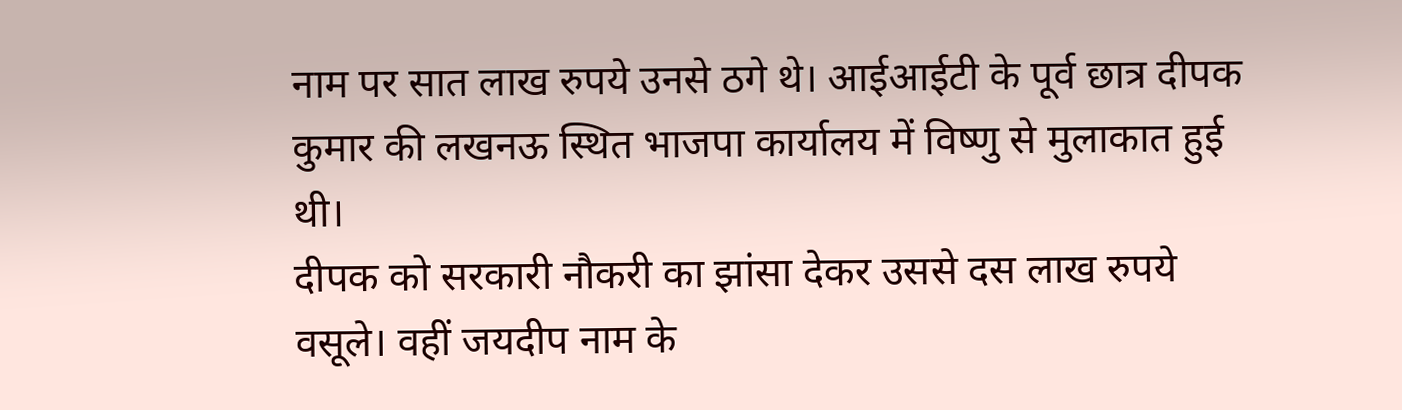नाम पर सात लाख रुपये उनसे ठगे थे। आईआईटी के पूर्व छात्र दीपक कुमार की लखनऊ स्थित भाजपा कार्यालय में विष्णु से मुलाकात हुई थी।
दीपक को सरकारी नौकरी का झांसा देकर उससे दस लाख रुपये वसूले। वहीं जयदीप नाम के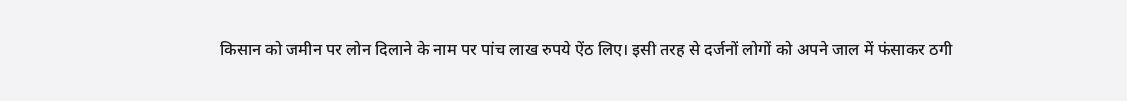किसान को जमीन पर लोन दिलाने के नाम पर पांच लाख रुपये ऐंठ लिए। इसी तरह से दर्जनों लोगों को अपने जाल में फंसाकर ठगी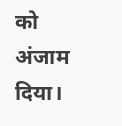को अंजाम दिया।